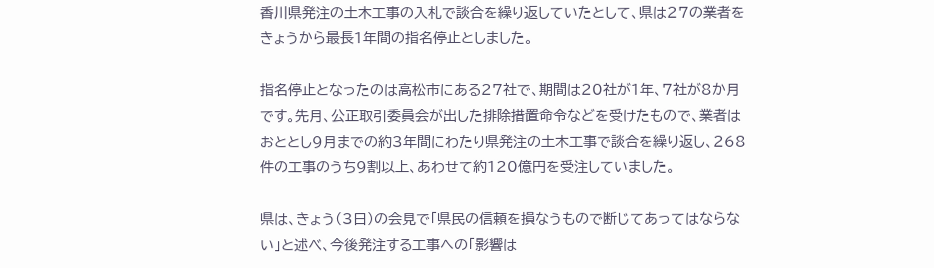香川県発注の土木工事の入札で談合を繰り返していたとして、県は27の業者をきょうから最長1年間の指名停止としました。

指名停止となったのは高松市にある27社で、期間は20社が1年、7社が8か月です。先月、公正取引委員会が出した排除措置命令などを受けたもので、業者はおととし9月までの約3年間にわたり県発注の土木工事で談合を繰り返し、268件の工事のうち9割以上、あわせて約120億円を受注していました。

県は、きょう(3日)の会見で「県民の信頼を損なうもので断じてあってはならない」と述べ、今後発注する工事への「影響は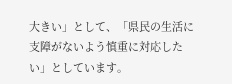大きい」として、「県民の生活に支障がないよう慎重に対応したい」としています。